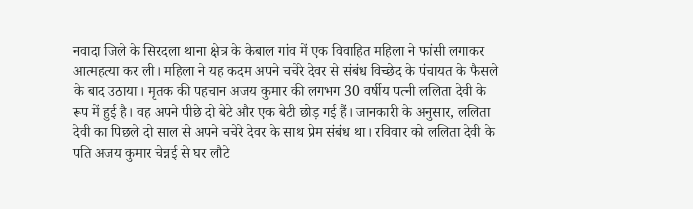नवादा जिले के सिरदला थाना क्षेत्र के केबाल गांव में एक विवाहित महिला ने फांसी लगाकर आत्महत्या कर ली। महिला ने यह कदम अपने चचेरे देवर से संबंध विच्छेद के पंचायत के फैसले के बाद उठाया। मृतक की पहचान अजय कुमार की लगभग 30 वर्षीय पत्नी ललिता देवी के रूप में हुई है। वह अपने पीछे दो बेटे और एक बेटी छोड़ गई हैं। जानकारी के अनुसार, ललिता देवी का पिछले दो साल से अपने चचेरे देवर के साथ प्रेम संबंध था। रविवार को ललिता देवी के पति अजय कुमार चेन्नई से घर लौटे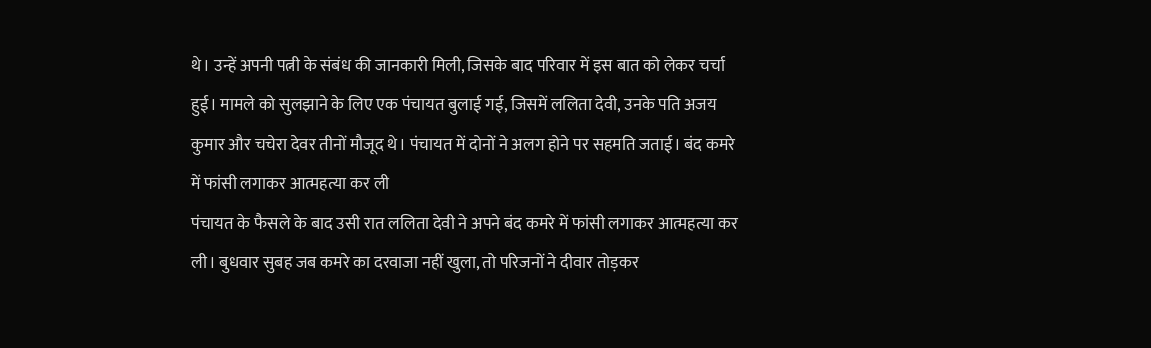थे। उन्हें अपनी पत्नी के संबंध की जानकारी मिली, जिसके बाद परिवार में इस बात को लेकर चर्चा हुई। मामले को सुलझाने के लिए एक पंचायत बुलाई गई, जिसमें ललिता देवी, उनके पति अजय कुमार और चचेरा देवर तीनों मौजूद थे। पंचायत में दोनों ने अलग होने पर सहमति जताई। बंद कमरे में फांसी लगाकर आत्महत्या कर ली
पंचायत के फैसले के बाद उसी रात ललिता देवी ने अपने बंद कमरे में फांसी लगाकर आत्महत्या कर ली। बुधवार सुबह जब कमरे का दरवाजा नहीं खुला, तो परिजनों ने दीवार तोड़कर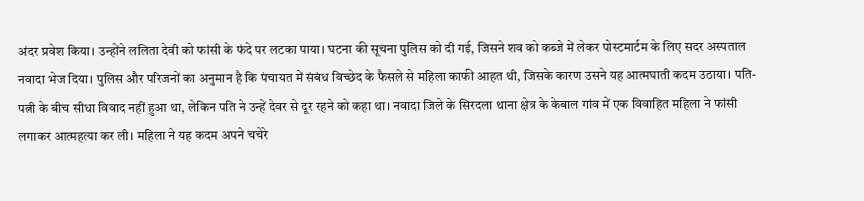अंदर प्रवेश किया। उन्होंने ललिता देवी को फांसी के फंदे पर लटका पाया। घटना की सूचना पुलिस को दी गई, जिसने शव को कब्जे में लेकर पोस्टमार्टम के लिए सदर अस्पताल नवादा भेज दिया। पुलिस और परिजनों का अनुमान है कि पंचायत में संबंध विच्छेद के फैसले से महिला काफी आहत थी, जिसके कारण उसने यह आत्मघाती कदम उठाया। पति-पत्नी के बीच सीधा विवाद नहीं हुआ था, लेकिन पति ने उन्हें देवर से दूर रहने को कहा था। नवादा जिले के सिरदला थाना क्षेत्र के केबाल गांव में एक विवाहित महिला ने फांसी लगाकर आत्महत्या कर ली। महिला ने यह कदम अपने चचेरे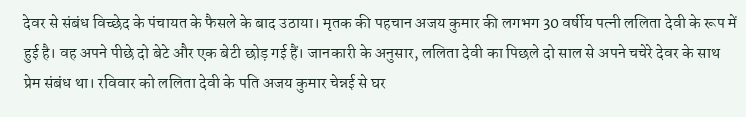देवर से संबंध विच्छेद के पंचायत के फैसले के बाद उठाया। मृतक की पहचान अजय कुमार की लगभग 30 वर्षीय पत्नी ललिता देवी के रूप में हुई है। वह अपने पीछे दो बेटे और एक बेटी छोड़ गई हैं। जानकारी के अनुसार, ललिता देवी का पिछले दो साल से अपने चचेरे देवर के साथ प्रेम संबंध था। रविवार को ललिता देवी के पति अजय कुमार चेन्नई से घर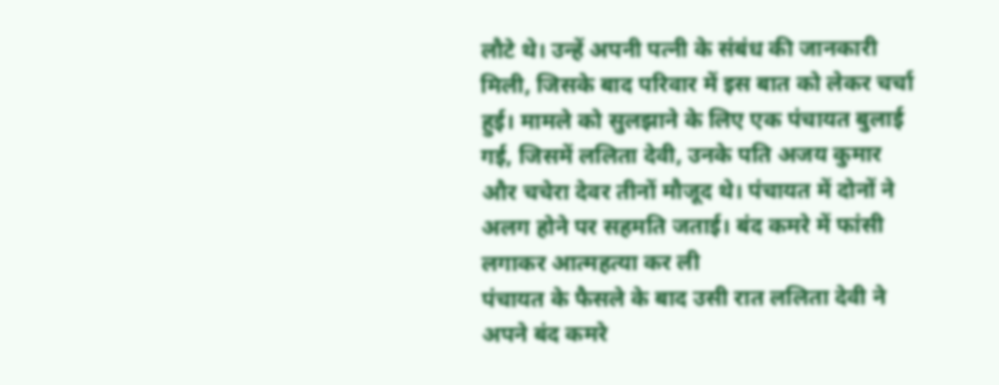लौटे थे। उन्हें अपनी पत्नी के संबंध की जानकारी मिली, जिसके बाद परिवार में इस बात को लेकर चर्चा हुई। मामले को सुलझाने के लिए एक पंचायत बुलाई गई, जिसमें ललिता देवी, उनके पति अजय कुमार और चचेरा देवर तीनों मौजूद थे। पंचायत में दोनों ने अलग होने पर सहमति जताई। बंद कमरे में फांसी लगाकर आत्महत्या कर ली
पंचायत के फैसले के बाद उसी रात ललिता देवी ने अपने बंद कमरे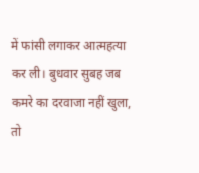में फांसी लगाकर आत्महत्या कर ली। बुधवार सुबह जब कमरे का दरवाजा नहीं खुला, तो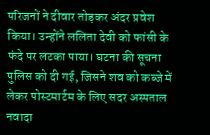परिजनों ने दीवार तोड़कर अंदर प्रवेश किया। उन्होंने ललिता देवी को फांसी के फंदे पर लटका पाया। घटना की सूचना पुलिस को दी गई, जिसने शव को कब्जे में लेकर पोस्टमार्टम के लिए सदर अस्पताल नवादा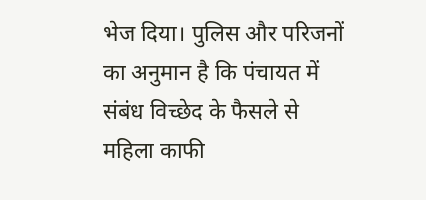भेज दिया। पुलिस और परिजनों का अनुमान है कि पंचायत में संबंध विच्छेद के फैसले से महिला काफी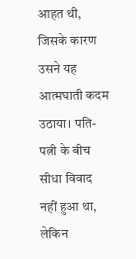आहत थी, जिसके कारण उसने यह आत्मघाती कदम उठाया। पति-पत्नी के बीच सीधा विवाद नहीं हुआ था, लेकिन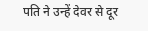पति ने उन्हें देवर से दूर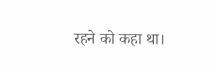रहने को कहा था।